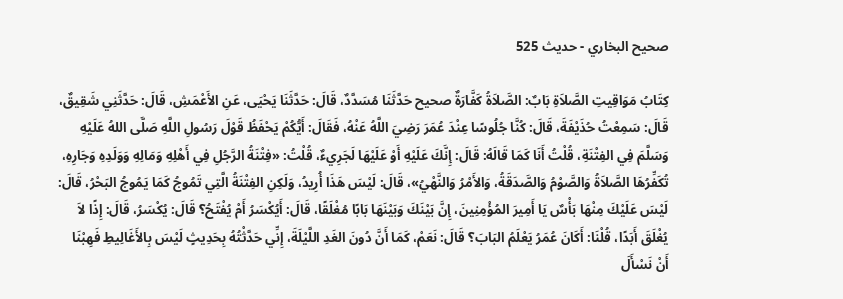صحيح البخاري - حدیث 525

كِتَابُ مَوَاقِيتِ الصَّلاَةِ بَابٌ: الصَّلاَةُ كَفَّارَةٌ صحيح حَدَّثَنَا مُسَدَّدٌ، قَالَ: حَدَّثَنَا يَحْيَى، عَنِ الأَعْمَشِ، قَالَ: حَدَّثَنِي شَقِيقٌ، قَالَ: سَمِعْتُ حُذَيْفَةَ، قَالَ: كُنَّا جُلُوسًا عِنْدَ عُمَرَ رَضِيَ اللَّهُ عَنْهُ، فَقَالَ: أَيُّكُمْ يَحْفَظُ قَوْلَ رَسُولِ اللَّهِ صَلَّى اللهُ عَلَيْهِ وَسَلَّمَ فِي الفِتْنَةِ، قُلْتُ أَنَا كَمَا قَالَهُ: قَالَ: إِنَّكَ عَلَيْهِ أَوْ عَلَيْهَا لَجَرِيءٌ، قُلْتُ: «فِتْنَةُ الرَّجُلِ فِي أَهْلِهِ وَمَالِهِ وَوَلَدِهِ وَجَارِهِ، تُكَفِّرُهَا الصَّلاَةُ وَالصَّوْمُ وَالصَّدَقَةُ، وَالأَمْرُ وَالنَّهْيُ»، قَالَ: لَيْسَ هَذَا أُرِيدُ، وَلَكِنِ الفِتْنَةُ الَّتِي تَمُوجُ كَمَا يَمُوجُ البَحْرُ، قَالَ: لَيْسَ عَلَيْكَ مِنْهَا بَأْسٌ يَا أَمِيرَ المُؤْمِنِينَ، إِنَّ بَيْنَكَ وَبَيْنَهَا بَابًا مُغْلَقًا، قَالَ: أَيُكْسَرُ أَمْ يُفْتَحُ؟ قَالَ: يُكْسَرُ، قَالَ: إِذًا لاَ يُغْلَقَ أَبَدًا، قُلْنَا: أَكَانَ عُمَرُ يَعْلَمُ البَابَ؟ قَالَ: نَعَمْ، كَمَا أَنَّ دُونَ الغَدِ اللَّيْلَةَ، إِنِّي حَدَّثْتُهُ بِحَدِيثٍ لَيْسَ بِالأَغَالِيطِ فَهِبْنَا أَنْ نَسْأَلَ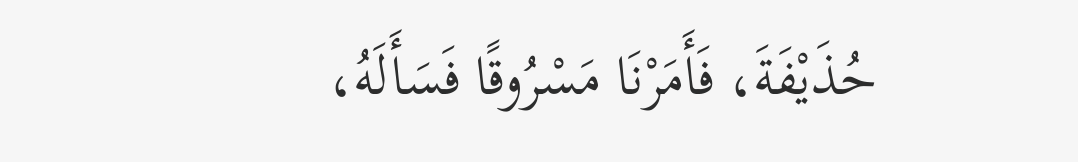حُذَيْفَةَ، فَأَمَرْنَا مَسْرُوقًا فَسَأَلَهُ،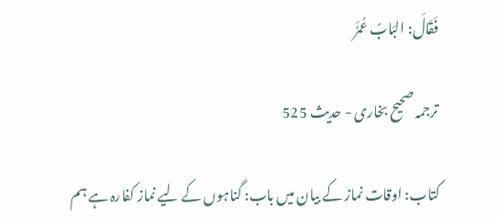فَقَالَ: البَابُ عُمَرُ

ترجمہ صحیح بخاری - حدیث 525

کتاب: اوقات نماز کے بیان میں باب: گناہوں کے لیے نماز کفارہ ہے ہم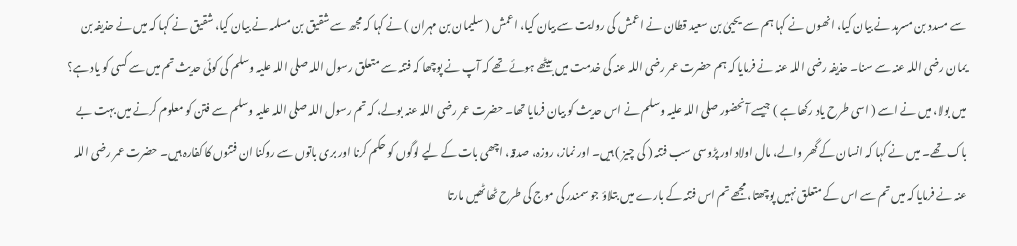سے مسدد بن مسرہد نے بیان کیا، انھوں نے کہا ہم سے یحییٰ بن سعید قطان نے اعمش کی روایت سے بیان کیا، اعمش ( سلیمان بن مہران ) نے کہا کہ مجھ سے شقیق بن مسلمہ نے بیان کیا، شقیق نے کہا کہ میں نے حذیفہ بن یمان رضی اللہ عنہ سے سنا۔ حذیفہ رضی اللہ عنہ نے فرمایا کہ ہم حضرت عمر رضی اللہ عنہ کی خدمت میں بیٹھے ہوئے تھے کہ آپ نے پوچھا کہ فتنہ سے متعلق رسول اللہ صلی اللہ علیہ وسلم کی کوئی حدیث تم میں سے کسی کو یاد ہے؟ میں بولا، میں نے اسے ( اسی طرح یاد رکھا ہے ) جیسے آنحضور صلی اللہ علیہ وسلم نے اس حدیث کو بیان فرمایا تھا۔ حضرت عمر رضی اللہ عنہ بولے، کہ تم رسول اللہ صلی اللہ علیہ وسلم سے فتن کو معلوم کرنے میں بہت بے باک تھے۔ میں نے کہا کہ انسان کے گھر والے، مال اولاد اور پڑوسی سب فتنہ ( کی چیز ) ہیں۔ اور نماز، روزہ، صدقہ، اچھی بات کے لیے لوگوں کو حکم کرنا اور بری باتوں سے روکنا ان فتنوں کا کفارہ ہیں۔ حضرت عمر رضی اللہ عنہ نے فرمایا کہ میں تم سے اس کے متعلق نہیں پوچھتا، مجھے تم اس فتنہ کے بارے میں بتلاؤ جو سمندر کی موج کی طرح ٹھاٹھیں مارتا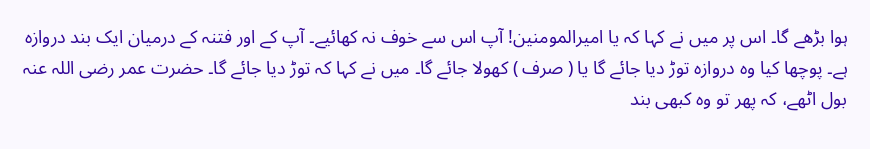ہوا بڑھے گا۔ اس پر میں نے کہا کہ یا امیرالمومنین! آپ اس سے خوف نہ کھائیے۔ آپ کے اور فتنہ کے درمیان ایک بند دروازہ ہے۔ پوچھا کیا وہ دروازہ توڑ دیا جائے گا یا ( صرف ) کھولا جائے گا۔ میں نے کہا کہ توڑ دیا جائے گا۔ حضرت عمر رضی اللہ عنہ بول اٹھے، کہ پھر تو وہ کبھی بند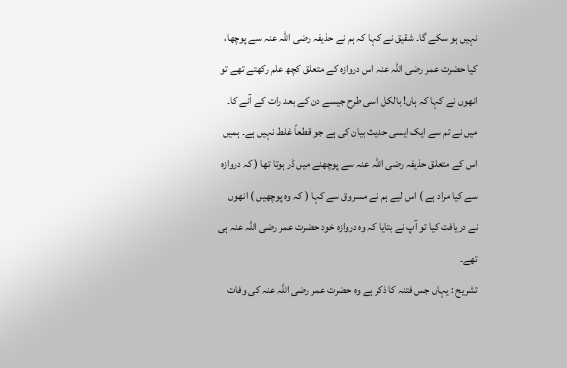نہیں ہو سکے گا۔ شقیق نے کہا کہ ہم نے حذیفہ رضی اللہ عنہ سے پوچھا، کیا حضرت عمر رضی اللہ عنہ اس دروازہ کے متعلق کچھ علم رکھتے تھے تو انھوں نے کہا کہ ہاں! بالکل اسی طرح جیسے دن کے بعد رات کے آنے کا۔ میں نے تم سے ایک ایسی حدیث بیان کی ہے جو قطعاً غلط نہیں ہے۔ ہمیں اس کے متعلق حذیفہ رضی اللہ عنہ سے پوچھنے میں ڈر ہوتا تھا ( کہ دروازہ سے کیا مراد ہے ) اس لیے ہم نے مسروق سے کہا ( کہ وہ پوچھیں ) انھوں نے دریافت کیا تو آپ نے بتایا کہ وہ دروازہ خود حضرت عمر رضی اللہ عنہ ہی تھے۔
تشریح : یہاں جس فتنہ کا ذکر ہے وہ حضرت عمر رضی اللہ عنہ کی وفات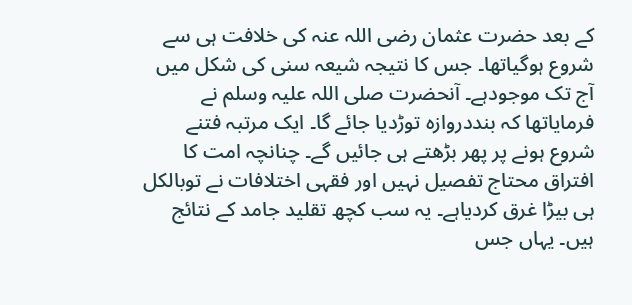کے بعد حضرت عثمان رضی اللہ عنہ کی خلافت ہی سے شروع ہوگیاتھا۔ جس کا نتیجہ شیعہ سنی کی شکل میں آج تک موجودہے۔ آنحضرت صلی اللہ علیہ وسلم نے فرمایاتھا کہ بنددروازہ توڑدیا جائے گا۔ ایک مرتبہ فتنے شروع ہونے پر پھر بڑھتے ہی جائیں گے۔ چنانچہ امت کا افتراق محتاج تفصیل نہیں اور فقہی اختلافات نے توبالکل ہی بیڑا غرق کردیاہے۔ یہ سب کچھ تقلید جامد کے نتائج ہیں۔ یہاں جس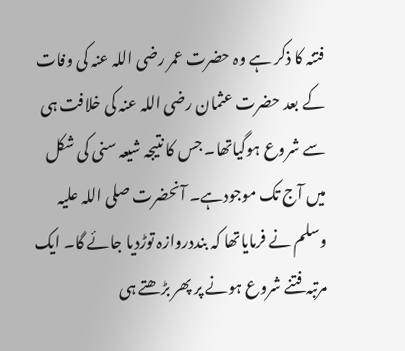فتنہ کا ذکر ہے وہ حضرت عمر رضی اللہ عنہ کی وفات کے بعد حضرت عثمان رضی اللہ عنہ کی خلافت ہی سے شروع ہوگیاتھا۔ جس کا نتیجہ شیعہ سنی کی شکل میں آج تک موجودہے۔ آنحضرت صلی اللہ علیہ وسلم نے فرمایاتھا کہ بنددروازہ توڑدیا جائے گا۔ ایک مرتبہ فتنے شروع ہونے پر پھر بڑھتے ہی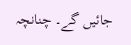جائیں گے۔ چنانچہ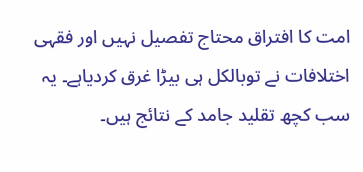امت کا افتراق محتاج تفصیل نہیں اور فقہی اختلافات نے توبالکل ہی بیڑا غرق کردیاہے۔ یہ سب کچھ تقلید جامد کے نتائج ہیں۔